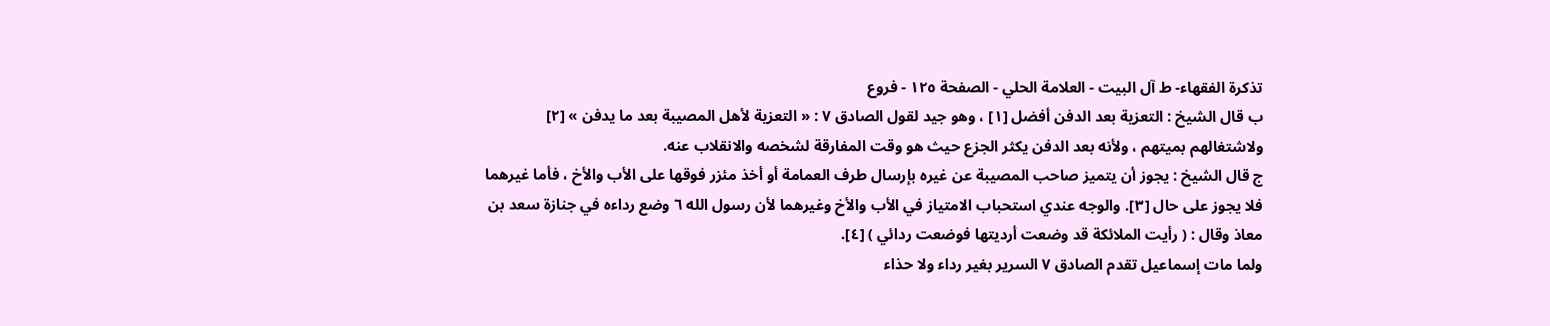تذكرة الفقهاء- ط آل البيت - العلامة الحلي - الصفحة ١٢٥ - فروع
ب قال الشيخ : التعزية بعد الدفن أفضل [١] ، وهو جيد لقول الصادق ٧ : « التعزية لأهل المصيبة بعد ما يدفن » [٢] ولاشتغالهم بميتهم ، ولأنه بعد الدفن يكثر الجزع حيث هو وقت المفارقة لشخصه والانقلاب عنه.
ج قال الشيخ : يجوز أن يتميز صاحب المصيبة عن غيره بإرسال طرف العمامة أو أخذ مئزر فوقها على الأب والأخ ، فأما غيرهما فلا يجوز على حال [٣]. والوجه عندي استحباب الامتياز في الأب والأخ وغيرهما لأن رسول الله ٦ وضع رداءه في جنازة سعد بن معاذ وقال : ( رأيت الملائكة قد وضعت أرديتها فوضعت ردائي ) [٤].
ولما مات إسماعيل تقدم الصادق ٧ السرير بغير رداء ولا حذاء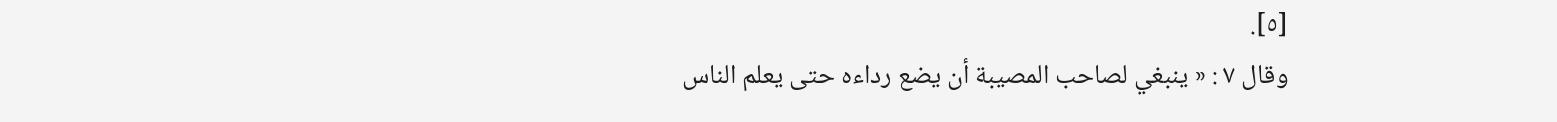[٥].
وقال ٧ : « ينبغي لصاحب المصيبة أن يضع رداءه حتى يعلم الناس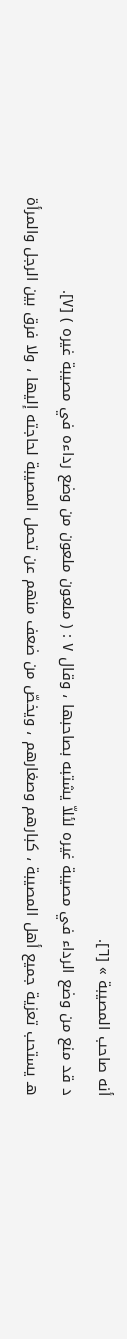أنه صاحب المصيبة » [٦].
د قد منع من وضع الرداء في مصيبة غيره لئلاّ يشتبه بصاحبها ، وقال ٧ : ( ملعون ملعون من وضع رداءه في مصيبة غيره ) [٧].
هـ يستحب تعزية جميع أهل المصيبة ، كبارهم وصغارهم ، ويخصّ من ضعف منهم عن تحمل المصيبة لحاجته إليها ، ولا فرق بين الرجل والمرأة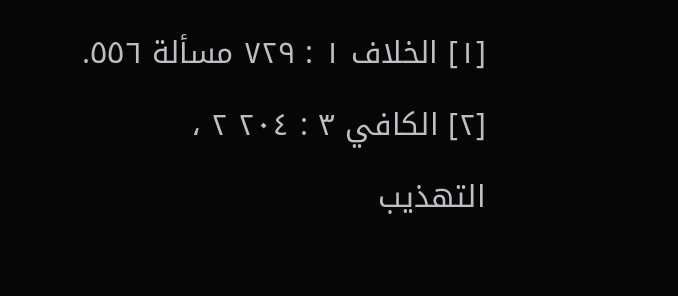[١] الخلاف ١ : ٧٢٩ مسألة ٥٥٦.
[٢] الكافي ٣ : ٢٠٤ ٢ ، التهذيب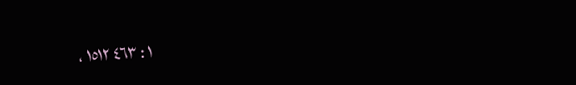١ : ٤٦٣ ١٥١٢ ،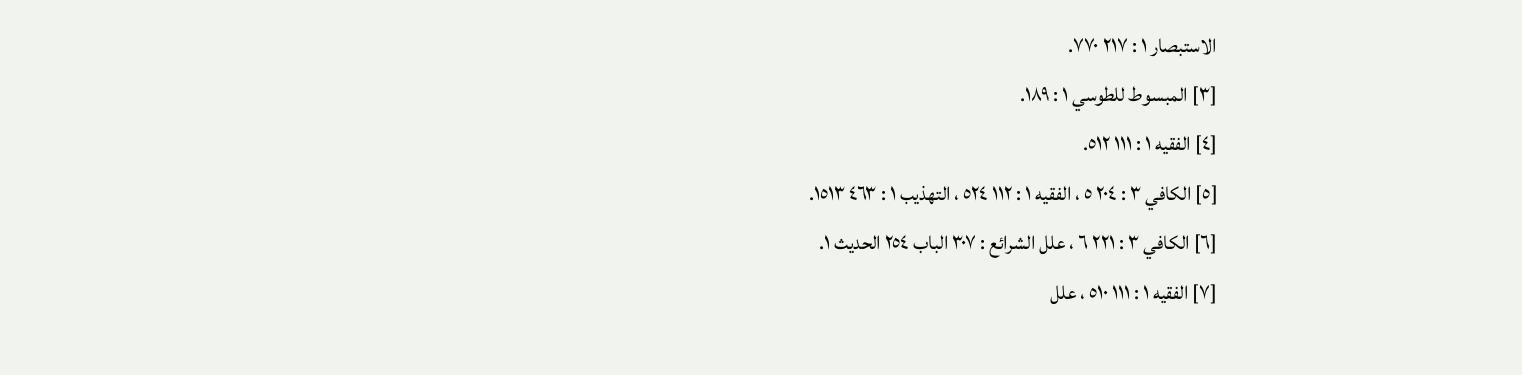الاستبصار ١ : ٢١٧ ٧٧٠.
[٣] المبسوط للطوسي ١ : ١٨٩.
[٤] الفقيه ١ : ١١١ ٥١٢.
[٥] الكافي ٣ : ٢٠٤ ٥ ، الفقيه ١ : ١١٢ ٥٢٤ ، التهذيب ١ : ٤٦٣ ١٥١٣.
[٦] الكافي ٣ : ٢٢١ ٦ ، علل الشرائع : ٣٠٧ الباب ٢٥٤ الحديث ١.
[٧] الفقيه ١ : ١١١ ٥١٠ ، علل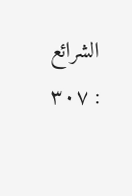الشرائع : ٣٠٧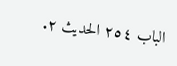الباب ٢٥٤ الحديث ٢.